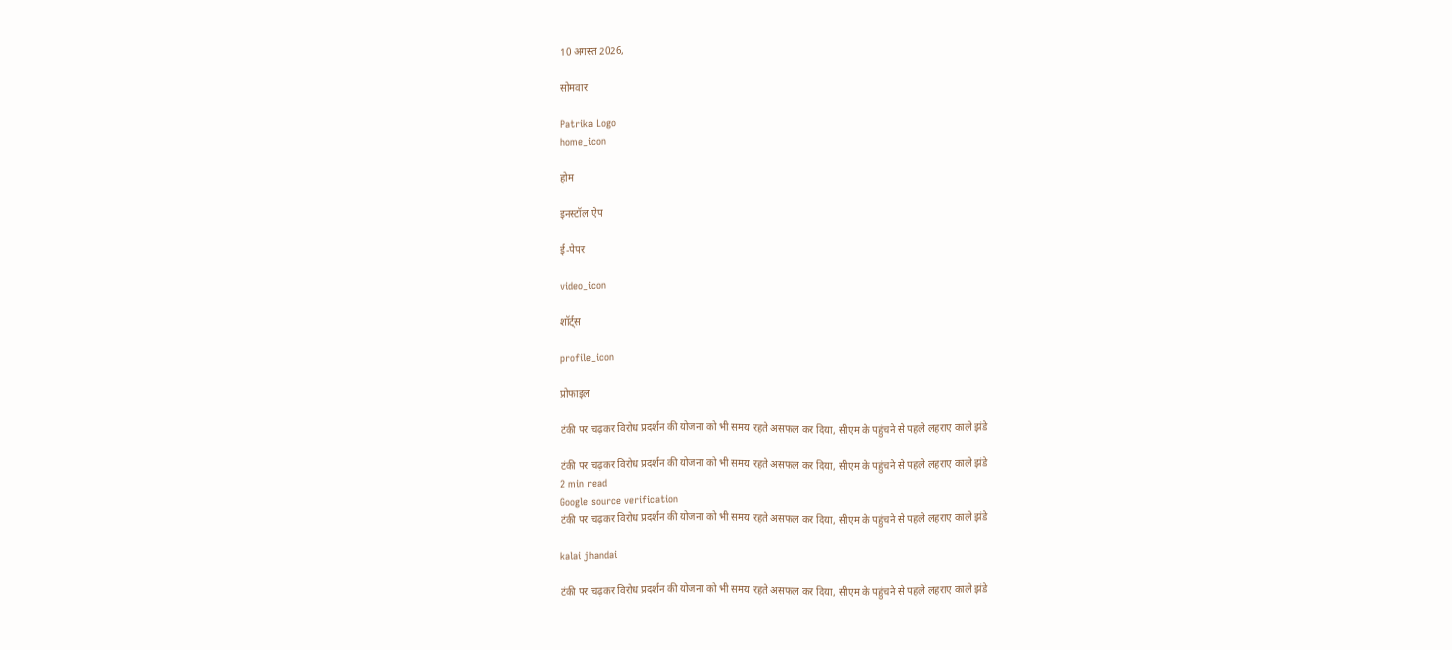10 अगस्त 2026,

सोमवार

Patrika Logo
home_icon

होम

इनस्टॉल ऐप

ई-पेपर

video_icon

शॉर्ट्स

profile_icon

प्रोफाइल

टंकी पर चढ़कर विरोध प्रदर्शन की योजना को भी समय रहते असफल कर दिया, सीएम के पहुंचने से पहले लहराए काले झंडे

टंकी पर चढ़कर विरोध प्रदर्शन की योजना को भी समय रहते असफल कर दिया, सीएम के पहुंचने से पहले लहराए काले झंडे
2 min read
Google source verification
टंकी पर चढ़कर विरोध प्रदर्शन की योजना को भी समय रहते असफल कर दिया, सीएम के पहुंचने से पहले लहराए काले झंडे

kalai jhandai

टंकी पर चढ़कर विरोध प्रदर्शन की योजना को भी समय रहते असफल कर दिया, सीएम के पहुंचने से पहले लहराए काले झंडे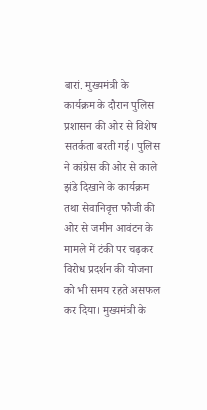बारां. मुख्यमंत्री के कार्यक्रम के दौरान पुलिस प्रशासन की ओर से विशेष सतर्कता बरती गई। पुलिस ने कांग्रेस की ओर से काले झंडे दिखाने के कार्यक्रम तथा सेवानिवृत्त फौजी की ओर से जमीन आवंटन के मामले में टंकी पर चढ़कर विरोध प्रदर्शन की योजना को भी समय रहते असफल कर दिया। मुख्यमंत्री के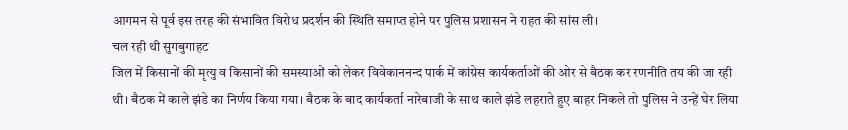आगमन से पूर्व इस तरह की संभावित विरोध प्रदर्शन की स्थिति समाप्त होने पर पुलिस प्रशासन ने राहत की सांस ली।
चल रही थी सुगबुगाहट
जिल में किसानों की मृत्यु व किसानों की समस्याओं को लेकर विवेकाननन्द पार्क में कांग्रेस कार्यकर्ताओं की ओर से बैठक कर रणनीति तय की जा रही थी। बैठक में काले झंडे का निर्णय किया गया। बैठक के बाद कार्यकर्ता नारेबाजी के साथ काले झंडे लहराते हुए बाहर निकले तो पुलिस ने उन्हें घेर लिया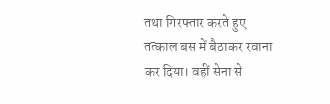तथा गिरफ्तार करते हुए तत्काल बस में बैठाकर रवाना कर दिया। वहीं सेना से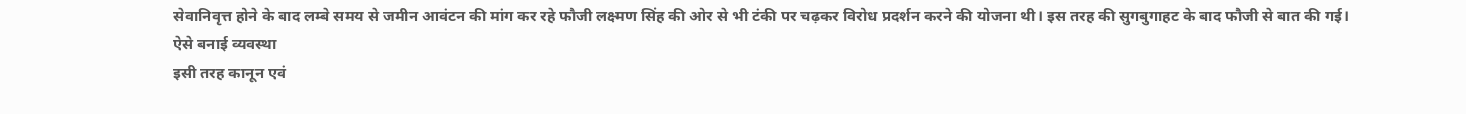सेवानिवृत्त होने के बाद लम्बे समय से जमीन आवंटन की मांग कर रहे फौजी लक्ष्मण सिंह की ओर से भी टंकी पर चढ़कर विरोध प्रदर्शन करने की योजना थी। इस तरह की सुगबुगाहट के बाद फौजी से बात की गई।
ऐसे बनाई व्यवस्था
इसी तरह कानून एवं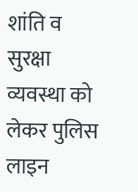शांति व सुरक्षा व्यवस्था को लेकर पुलिस लाइन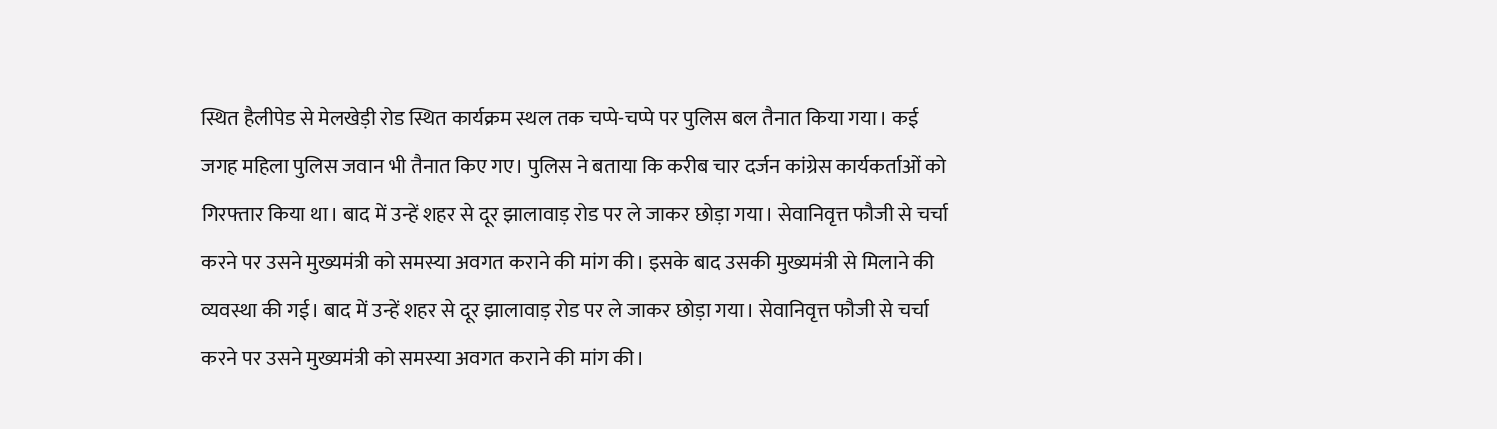स्थित हैलीपेड से मेलखेड़ी रोड स्थित कार्यक्रम स्थल तक चप्पे-चप्पे पर पुलिस बल तैनात किया गया। कई जगह महिला पुलिस जवान भी तैनात किए गए। पुलिस ने बताया कि करीब चार दर्जन कांग्रेस कार्यकर्ताओं को गिरफ्तार किया था। बाद में उन्हें शहर से दूर झालावाड़ रोड पर ले जाकर छोड़ा गया। सेवानिवृत्त फौजी से चर्चा करने पर उसने मुख्यमंत्री को समस्या अवगत कराने की मांग की। इसके बाद उसकी मुख्यमंत्री से मिलाने की व्यवस्था की गई। बाद में उन्हें शहर से दूर झालावाड़ रोड पर ले जाकर छोड़ा गया। सेवानिवृत्त फौजी से चर्चा करने पर उसने मुख्यमंत्री को समस्या अवगत कराने की मांग की।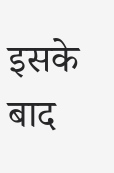इसके बाद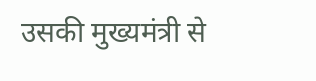उसकी मुख्यमंत्री से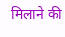मिलाने की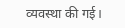व्यवस्था की गई।